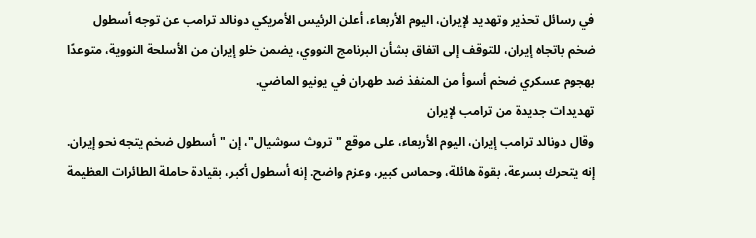في رسائل تحذير وتهديد لإيران، اليوم الأربعاء، أعلن الرئيس الأمريكي دونالد ترامب عن توجه أسطول ضخم باتجاه إيران، للتوقف إلى اتفاق بشأن البرنامج النووي، يضمن خلو إيران من الأسلحة النووية، متوعدًا بهجوم عسكري ضخم أسوأ من المنفذ ضد طهران في يونيو الماضي.
تهديدات جديدة من ترامب لإيران
وقال دونالد ترامب إيران، اليوم الأربعاء، على موقع "تروث سوشيال"، إن "أسطول ضخم يتجه نحو إيران. إنه يتحرك بسرعة، بقوة هائلة، وحماس كبير، وعزم واضح. إنه أسطول أكبر، بقيادة حاملة الطائرات العظيمة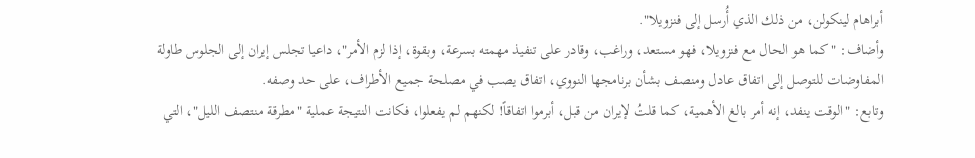أبراهام لينكولن، من ذلك الذي أُرسل إلى فنزويلا".
وأضاف: "كما هو الحال مع فنزويلا، فهو مستعد، وراغب، وقادر على تنفيذ مهمته بسرعة، وبقوة، إذا لزم الأمر"، داعيا تجلس إيران إلى الجلوس طاولة المفاوضات للتوصل إلى اتفاق عادل ومنصف بشأن برنامجها النووي، اتفاق يصب في مصلحة جميع الأطراف، على حد وصفه.
وتابع: "الوقت ينفد، إنه أمر بالغ الأهمية، كما قلتُ لإيران من قبل، أبرموا اتفاقاً! لكنهم لم يفعلوا، فكانت النتيجة عملية "مطرقة منتصف الليل"، التي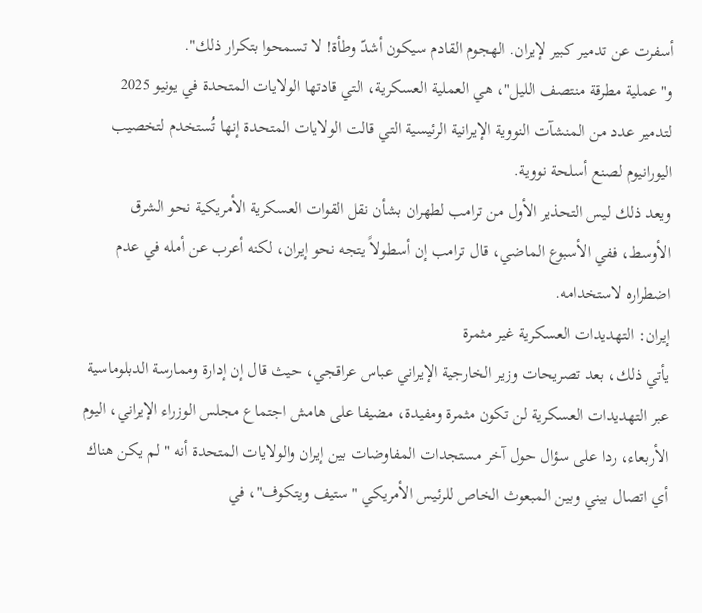أسفرت عن تدمير كبير لإيران. الهجوم القادم سيكون أشدّ وطأة! لا تسمحوا بتكرار ذلك".
و"عملية مطرقة منتصف الليل"، هي العملية العسكرية، التي قادتها الولايات المتحدة في يونيو 2025 لتدمير عدد من المنشآت النووية الإيرانية الرئيسية التي قالت الولايات المتحدة إنها تُستخدم لتخصيب اليورانيوم لصنع أسلحة نووية.
ويعد ذلك ليس التحذير الأول من ترامب لطهران بشأن نقل القوات العسكرية الأمريكية نحو الشرق الأوسط، ففي الأسبوع الماضي، قال ترامب إن أسطولاً يتجه نحو إيران، لكنه أعرب عن أمله في عدم اضطراره لاستخدامه.
إيران: التهديدات العسكرية غير مثمرة
يأتي ذلك، بعد تصريحات وزير الخارجية الإيراني عباس عراقجي، حيث قال إن إدارة وممارسة الدبلوماسية عبر التهديدات العسكرية لن تكون مثمرة ومفيدة، مضيفا على هامش اجتماع مجلس الوزراء الإيراني، اليوم الأربعاء، ردا على سؤال حول آخر مستجدات المفاوضات بين إيران والولايات المتحدة أنه " لم يكن هناك أي اتصال بيني وبین المبعوث الخاص للرئيس الأمريكي "ستيف ويتكوف"، في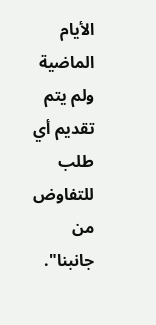الأيام الماضية ولم يتم تقديم أي طلب للتفاوض من جانبنا".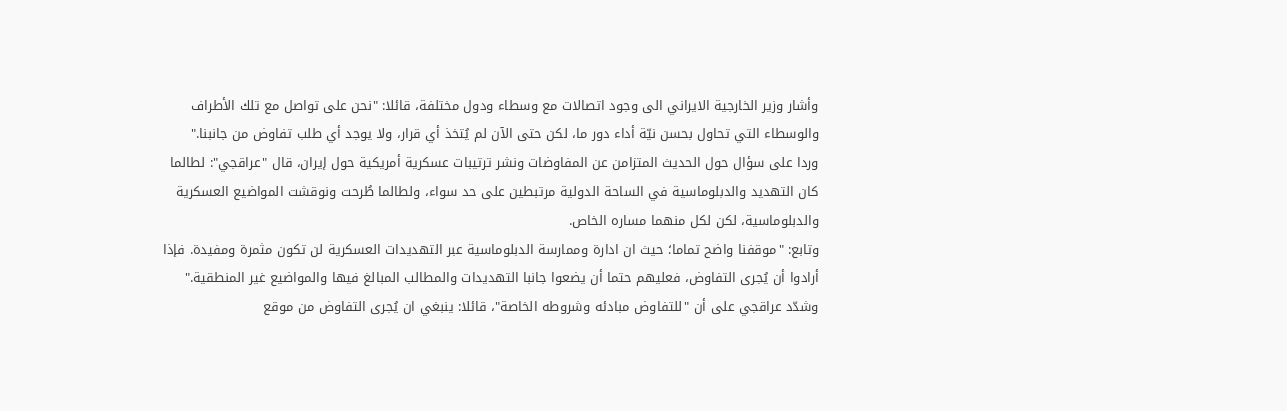وأشار وزير الخارجية الايراني الى وجود اتصالات مع وسطاء ودول مختلفة، قائلا: "نحن على تواصل مع تلك الأطراف والوسطاء التي تحاول بحسن نيّة أداء دور ما، لكن حتى الآن لم يُتخذ أي قرار، ولا يوجد أي طلب تفاوض من جانبنا."
وردا على سؤال حول الحديث المتزامن عن المفاوضات ونشر ترتيبات عسكرية أمريكية حول إيران، قال "عراقجي": لطالما كان التهديد والدبلوماسية في الساحة الدولیة مرتبطين على حد سواء، ولطالما طُرحت ونوقشت المواضيع العسكرية والدبلوماسية، لكن لكل منهما مساره الخاص.
وتابع: "موقفنا واضح تماما؛ حيث ان ادارة وممارسة الدبلوماسية عبر التهديدات العسكرية لن تكون مثمرة ومفيدة. فإذا أرادوا أن يُجرى التفاوض، فعليهم حتما أن يضعوا جانبا التهديدات والمطالب المبالغ فيها والمواضيع غير المنطقية."
وشدّد عراقجي على أن "للتفاوض مبادئه وشروطه الخاصة"، قائلا: ينبغي ان يُجرى التفاوض من موقع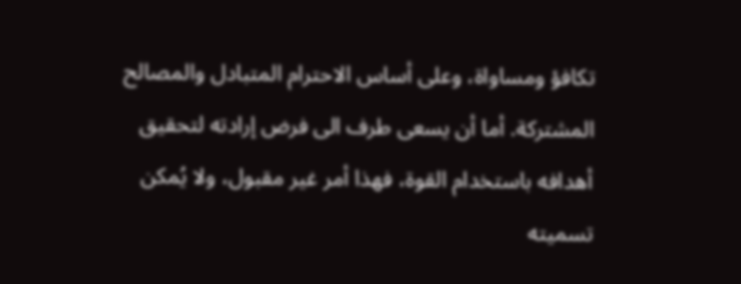تكافؤ ومساواة، وعلى أساس الاحترام المتبادل والمصالح المشتركة. أما أن يسعى طرف الى فرض إرادته لتحقيق أهدافه باستخدام القوة، فهذا أمر غير مقبول، ولا يُمكن تسميته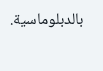بالدبلوماسية.